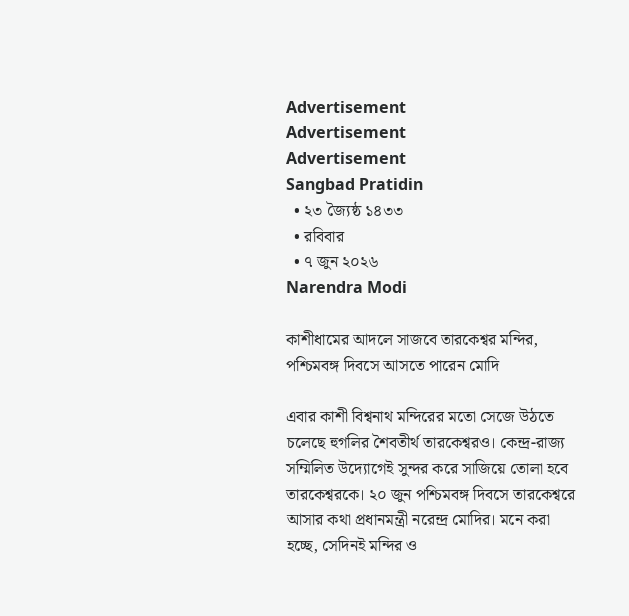Advertisement
Advertisement
Advertisement
Sangbad Pratidin
  • ২৩ জ্যৈষ্ঠ ১৪৩৩
  • রবিবার
  • ৭ জুন ২০২৬
Narendra Modi

কাশীধামের আদলে সাজবে তারকেশ্বর মন্দির, পশ্চিমবঙ্গ দিবসে আসতে পারেন মোদি

এবার কাশী বিশ্বনাথ মন্দিরের মতো সেজে উঠতে চলেছে হুগলির শৈবতীর্থ তারকেশ্বরও। কেন্দ্র-রাজ্য সম্মিলিত উদ্যোগেই সুন্দর করে সাজিয়ে তোলা হবে তারকেশ্বরকে। ২০ জুন পশ্চিমবঙ্গ দিবসে তারকেশ্বরে আসার কথা প্রধানমন্ত্রী নরেন্দ্র মোদির। মনে করা হচ্ছে, সেদিনই মন্দির ও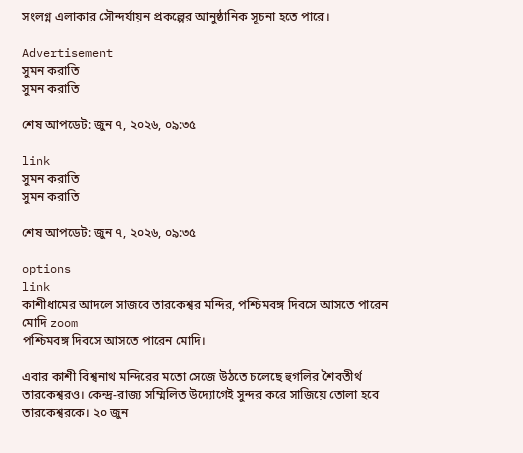সংলগ্ন এলাকার সৌন্দর্যায়ন প্রকল্পের আনুষ্ঠানিক সূচনা হতে পারে।

Advertisement
সুমন করাতি
সুমন করাতি

শেষ আপডেট: জুন ৭, ২০২৬, ০৯:৩৫

link
সুমন করাতি
সুমন করাতি

শেষ আপডেট: জুন ৭, ২০২৬, ০৯:৩৫

options
link
কাশীধামের আদলে সাজবে তারকেশ্বর মন্দির, পশ্চিমবঙ্গ দিবসে আসতে পারেন মোদি zoom
পশ্চিমবঙ্গ দিবসে আসতে পারেন মোদি।

এবার কাশী বিশ্বনাথ মন্দিরের মতো সেজে উঠতে চলেছে হুগলির শৈবতীর্থ তারকেশ্বরও। কেন্দ্র-রাজ্য সম্মিলিত উদ্যোগেই সুন্দর করে সাজিয়ে তোলা হবে তারকেশ্বরকে। ২০ জুন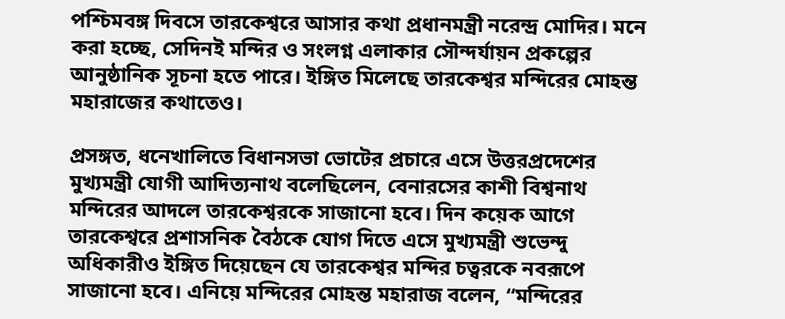পশ্চিমবঙ্গ দিবসে তারকেশ্বরে আসার কথা প্রধানমন্ত্রী নরেন্দ্র মোদির। মনে করা হচ্ছে, সেদিনই মন্দির ও সংলগ্ন এলাকার সৌন্দর্যায়ন প্রকল্পের আনুষ্ঠানিক সূচনা হতে পারে। ইঙ্গিত মিলেছে তারকেশ্বর মন্দিরের মোহন্ত মহারাজের কথাতেও।

প্রসঙ্গত, ধনেখালিতে বিধানসভা ভোটের প্রচারে এসে উত্তরপ্রদেশের মুখ্যমন্ত্রী যোগী আদিত্যনাথ বলেছিলেন, বেনারসের কাশী বিশ্বনাথ মন্দিরের আদলে তারকেশ্বরকে সাজানো হবে। দিন কয়েক আগে তারকেশ্বরে প্রশাসনিক বৈঠকে যোগ দিতে এসে মুখ্যমন্ত্রী শুভেন্দু অধিকারীও ইঙ্গিত দিয়েছেন যে তারকেশ্বর মন্দির চত্বরকে নবরূপে সাজানো হবে। এনিয়ে মন্দিরের মোহন্ত মহারাজ বলেন, “মন্দিরের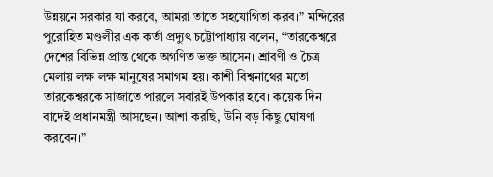উন্নয়নে সরকার যা করবে, আমরা তাতে সহযোগিতা করব।” মন্দিরের পুরোহিত মণ্ডলীর এক কর্তা প্রদ্যুৎ চট্টোপাধ্যায় বলেন, “তারকেশ্বরে দেশের বিভিন্ন প্রান্ত থেকে অগণিত ভক্ত আসেন। শ্রাবণী ও চৈত্র মেলায় লক্ষ লক্ষ মানুষের সমাগম হয়। কাশী বিশ্বনাথের মতো তারকেশ্বরকে সাজাতে পারলে সবারই উপকার হবে। কয়েক দিন বাদেই প্রধানমন্ত্রী আসছেন। আশা করছি, উনি বড় কিছু ঘোষণা করবেন।”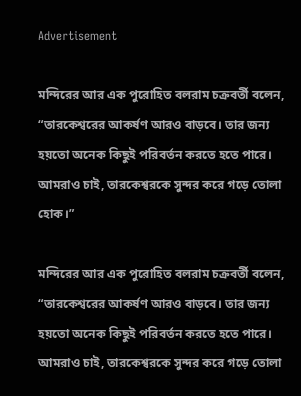Advertisement

মন্দিরের আর এক পুরোহিত বলরাম চক্রবর্তী বলেন, “তারকেশ্বরের আকর্ষণ আরও বাড়বে। তার জন্য হয়তো অনেক কিছুই পরিবর্তন করতে হতে পারে। আমরাও চাই, তারকেশ্বরকে সুন্দর করে গড়ে তোলা হোক।”

মন্দিরের আর এক পুরোহিত বলরাম চক্রবর্তী বলেন, “তারকেশ্বরের আকর্ষণ আরও বাড়বে। তার জন্য হয়তো অনেক কিছুই পরিবর্তন করতে হতে পারে। আমরাও চাই, তারকেশ্বরকে সুন্দর করে গড়ে তোলা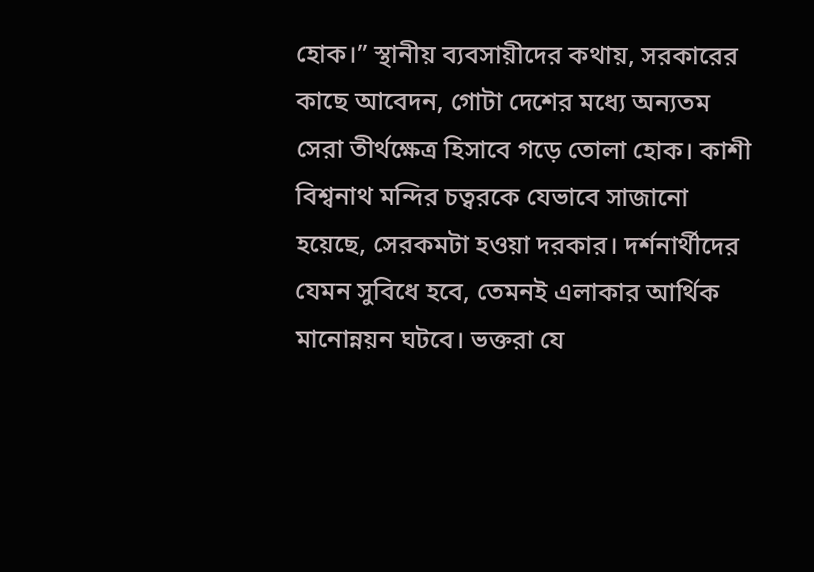হোক।” স্থানীয় ব্যবসায়ীদের কথায়, সরকারের কাছে আবেদন, গোটা দেশের মধ্যে অন্যতম সেরা তীর্থক্ষেত্র হিসাবে গড়ে তোলা হোক। কাশী বিশ্বনাথ মন্দির চত্বরকে যেভাবে সাজানো হয়েছে, সেরকমটা হওয়া দরকার। দর্শনার্থীদের যেমন সুবিধে হবে, তেমনই এলাকার আর্থিক মানোন্নয়ন ঘটবে। ভক্তরা যে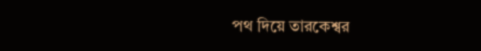পথ দিয়ে তারকেশ্বর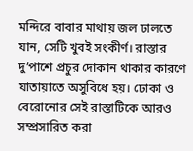মন্দিরে বাবার মাথায় জল ঢালতে যান, সেটি খুবই সংকীর্ণ। রাস্তার দু’পাশে প্রচুর দোকান থাকার কারণে যাতায়াতে অসুবিধে হয়। ঢোকা ও বেরোনোর সেই রাস্তাটিকে আরও সম্প্রসারিত করা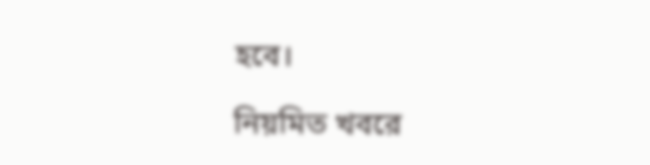হবে।

নিয়মিত খবরে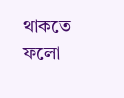থাকতে ফলো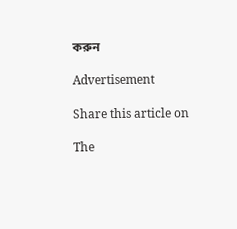করুন

Advertisement

Share this article on

The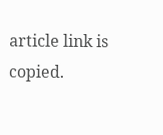article link is copied.